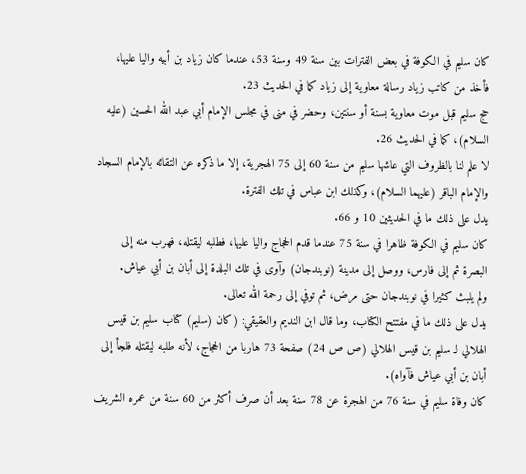كان سليم في الكوفة في بعض الفترات بين سنة 49 وسنة 53، عندما كان زياد بن أبيه واليا عليها، فأخذ من كاتب زياد رسالة معاوية إلى زياد كما في الحديث 23.
حج سليم قبل موت معاوية بسنة أو سنتين، وحضر في منى في مجلس الإمام أبي عبد الله الحسين (عليه السلام)، كما في الحديث 26.
لا علم لنا بالظروف التي عاشها سليم من سنة 60 إلى 75 الهجرية، إلا ما ذكره عن التقائه بالإمام السجاد والإمام الباقر (عليهما السلام)، وكذلك ابن عباس في تلك الفترة.
يدل على ذلك ما في الحديثين 10 و 66.
كان سليم في الكوفة ظاهرا في سنة 75 عندما قدم الحجاج واليا عليها، فطلبه ليقتله، فهرب منه إلى البصرة ثم إلى فارس، ووصل إلى مدينة (نوبندجان) وآوى في تلك البلدة إلى أبان بن أبي عياش.
ولم يلبث كثيرا في نوبندجان حتى مرض، ثم توفي إلى رحمة الله تعالى.
يدل على ذلك ما في مفتتح الكتاب، وما قال ابن النديم والعقيقي: (كان (سليم) كتاب سليم بن قيس الهلالي لـ سليم بن قيس الهلالي (ص ص 24) صفحة 73 هاربا من الحجاج، لأنه طلبه ليقتله فلجأ إلى أبان بن أبي عياش فآواه).
كان وفاة سليم في سنة 76 من الهجرة عن 78 سنة بعد أن صرف أكثر من 60 سنة من عمره الشريف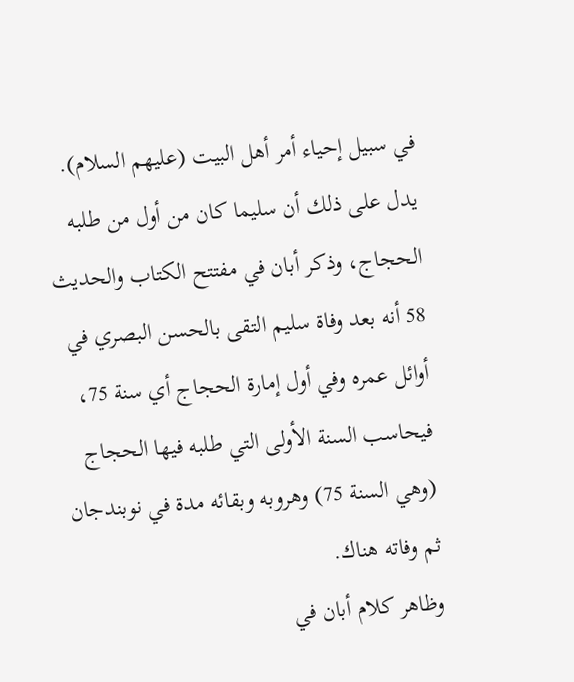في سبيل إحياء أمر أهل البيت (عليهم السلام).
يدل على ذلك أن سليما كان من أول من طلبه الحجاج، وذكر أبان في مفتتح الكتاب والحديث 58 أنه بعد وفاة سليم التقى بالحسن البصري في أوائل عمره وفي أول إمارة الحجاج أي سنة 75، فيحاسب السنة الأولى التي طلبه فيها الحجاج (وهي السنة 75) وهروبه وبقائه مدة في نوبندجان ثم وفاته هناك.
وظاهر كلام أبان في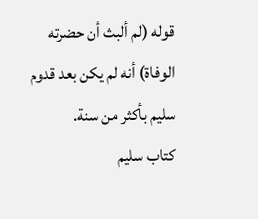قوله (لم ألبث أن حضرته الوفاة) أنه لم يكن بعد قدوم سليم بأكثر من سنة.
كتاب سليم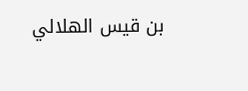بن قيس الهلالي